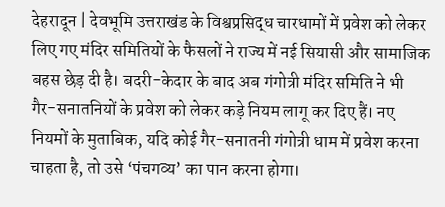देहरादून | देवभूमि उत्तराखंड के विश्वप्रसिद्ध चारधामों में प्रवेश को लेकर लिए गए मंदिर समितियों के फैसलों ने राज्य में नई सियासी और सामाजिक बहस छेड़ दी है। बदरी-केदार के बाद अब गंगोत्री मंदिर समिति ने भी गैर-सनातनियों के प्रवेश को लेकर कड़े नियम लागू कर दिए हैं। नए नियमों के मुताबिक, यदि कोई गैर-सनातनी गंगोत्री धाम में प्रवेश करना चाहता है, तो उसे ‘पंचगव्य’ का पान करना होगा।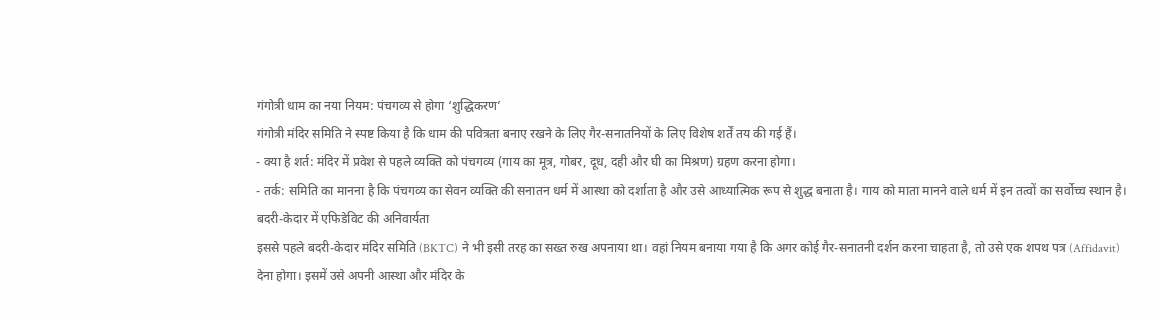गंगोत्री धाम का नया नियम: पंचगव्य से होगा ‘शुद्धिकरण’
गंगोत्री मंदिर समिति ने स्पष्ट किया है कि धाम की पवित्रता बनाए रखने के लिए गैर-सनातनियों के लिए विशेष शर्तें तय की गई हैं।
- क्या है शर्त: मंदिर में प्रवेश से पहले व्यक्ति को पंचगव्य (गाय का मूत्र, गोबर, दूध, दही और घी का मिश्रण) ग्रहण करना होगा।
- तर्क: समिति का मानना है कि पंचगव्य का सेवन व्यक्ति की सनातन धर्म में आस्था को दर्शाता है और उसे आध्यात्मिक रूप से शुद्ध बनाता है। गाय को माता मानने वाले धर्म में इन तत्वों का सर्वोच्च स्थान है।
बदरी-केदार में एफिडेविट की अनिवार्यता
इससे पहले बदरी-केदार मंदिर समिति (BKTC) ने भी इसी तरह का सख्त रुख अपनाया था। वहां नियम बनाया गया है कि अगर कोई गैर-सनातनी दर्शन करना चाहता है, तो उसे एक शपथ पत्र (Affidavit) देना होगा। इसमें उसे अपनी आस्था और मंदिर के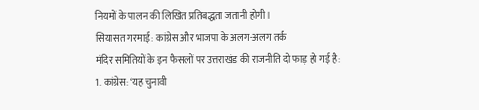नियमों के पालन की लिखित प्रतिबद्धता जतानी होगी।
सियासत गरमाई: कांग्रेस और भाजपा के अलग-अलग तर्क
मंदिर समितियों के इन फैसलों पर उत्तराखंड की राजनीति दो फाड़ हो गई है:
1. कांग्रेस: ‘यह चुनावी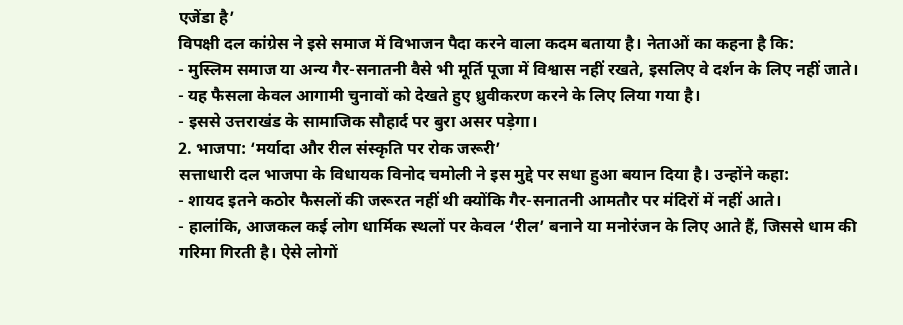एजेंडा है’
विपक्षी दल कांग्रेस ने इसे समाज में विभाजन पैदा करने वाला कदम बताया है। नेताओं का कहना है कि:
- मुस्लिम समाज या अन्य गैर-सनातनी वैसे भी मूर्ति पूजा में विश्वास नहीं रखते, इसलिए वे दर्शन के लिए नहीं जाते।
- यह फैसला केवल आगामी चुनावों को देखते हुए ध्रुवीकरण करने के लिए लिया गया है।
- इससे उत्तराखंड के सामाजिक सौहार्द पर बुरा असर पड़ेगा।
2. भाजपा: ‘मर्यादा और रील संस्कृति पर रोक जरूरी’
सत्ताधारी दल भाजपा के विधायक विनोद चमोली ने इस मुद्दे पर सधा हुआ बयान दिया है। उन्होंने कहा:
- शायद इतने कठोर फैसलों की जरूरत नहीं थी क्योंकि गैर-सनातनी आमतौर पर मंदिरों में नहीं आते।
- हालांकि, आजकल कई लोग धार्मिक स्थलों पर केवल ‘रील’ बनाने या मनोरंजन के लिए आते हैं, जिससे धाम की गरिमा गिरती है। ऐसे लोगों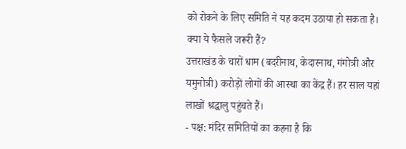को रोकने के लिए समिति ने यह कदम उठाया हो सकता है।
क्या ये फैसले जरूरी हैं?
उत्तराखंड के चारों धाम (बदरीनाथ, केदारनाथ, गंगोत्री और यमुनोत्री) करोड़ों लोगों की आस्था का केंद्र हैं। हर साल यहां लाखों श्रद्धालु पहुंचते हैं।
- पक्ष: मंदिर समितियों का कहना है कि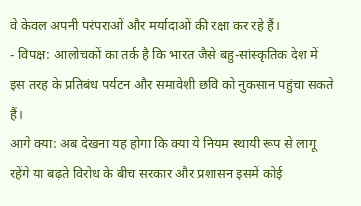वे केवल अपनी परंपराओं और मर्यादाओं की रक्षा कर रहे हैं।
- विपक्ष: आलोचकों का तर्क है कि भारत जैसे बहु-सांस्कृतिक देश में इस तरह के प्रतिबंध पर्यटन और समावेशी छवि को नुकसान पहुंचा सकते हैं।
आगे क्या: अब देखना यह होगा कि क्या ये नियम स्थायी रूप से लागू रहेंगे या बढ़ते विरोध के बीच सरकार और प्रशासन इसमें कोई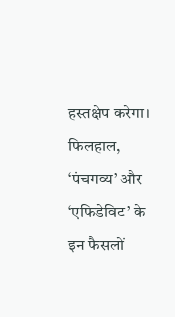हस्तक्षेप करेगा। फिलहाल, ‘पंचगव्य’ और ‘एफिडेविट’ के इन फैसलों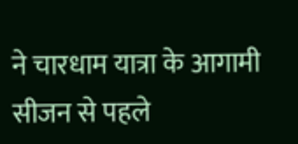ने चारधाम यात्रा के आगामी सीजन से पहले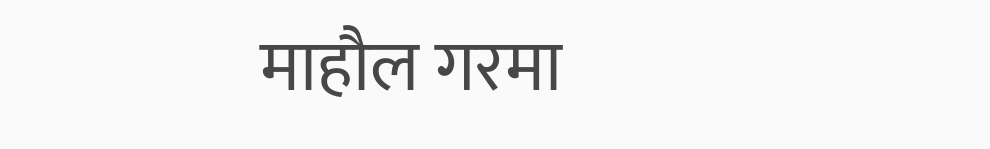माहौल गरमा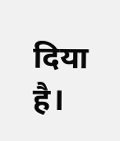दिया है।